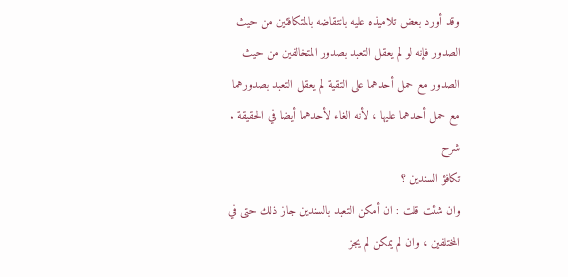وقد أورد بعض تلاميذه عليه بانتقاضه بالمتكافئين من حيث الصدور فإنه لو لم يعقل التعبد بصدور المتخالفين من حيث الصدور مع حمل أحدهما على التقية لم يعقل التعبد بصدورهما مع حمل أحدهما عليها ، لأنه الغاء لأحدهما أيضا في الحقيقة .
شرح
تكافؤ السندين ؟
وان شئت قلت : ان أمكن التعبد بالسندين جاز ذلك حتى في المختلفين ، وان لم يمكن لم يجز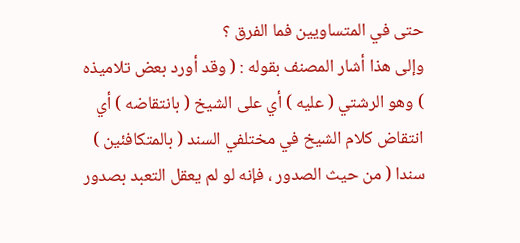حتى في المتساويين فما الفرق ؟
وإلى هذا أشار المصنف بقوله : ( وقد أورد بعض تلاميذه ) وهو الرشتي ( عليه ) أي على الشيخ ( بانتقاضه ) أي انتقاض كلام الشيخ في مختلفي السند ( بالمتكافئين ) سندا ( من حيث الصدور ، فإنه لو لم يعقل التعبد بصدور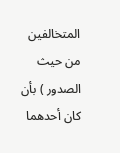المتخالفين من حيث الصدور ) بأن كان أحدهما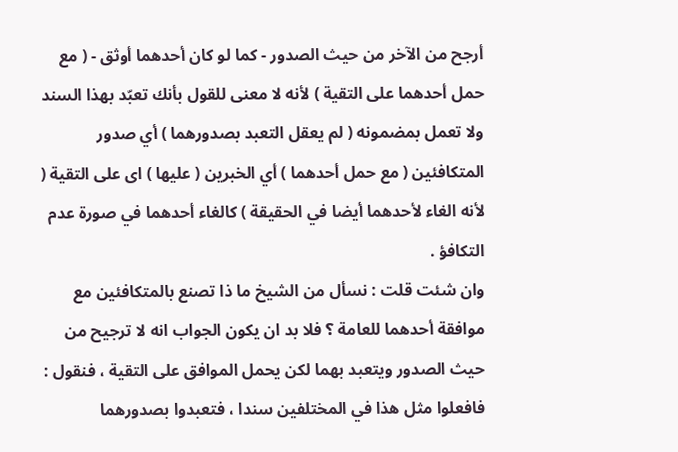أرجح من الآخر من حيث الصدور - كما لو كان أحدهما أوثق - ( مع حمل أحدهما على التقية ) لأنه لا معنى للقول بأنك تعبّد بهذا السند ولا تعمل بمضمونه ( لم يعقل التعبد بصدورهما ) أي صدور المتكافئين ( مع حمل أحدهما ) أي الخبرين ( عليها ) اى على التقية ( لأنه الغاء لأحدهما أيضا في الحقيقة ) كالغاء أحدهما في صورة عدم التكافؤ .
وان شئت قلت : نسأل من الشيخ ما ذا تصنع بالمتكافئين مع موافقة أحدهما للعامة ؟ فلا بد ان يكون الجواب انه لا ترجيح من حيث الصدور ويتعبد بهما لكن يحمل الموافق على التقية ، فنقول : فافعلوا مثل هذا في المختلفين سندا ، فتعبدوا بصدورهما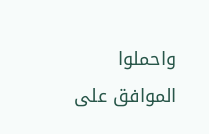واحملوا الموافق على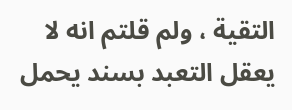التقية ، ولم قلتم انه لا يعقل التعبد بسند يحمل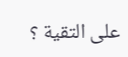على التقية ؟